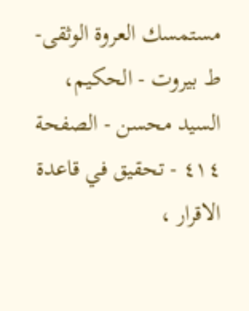مستمسك العروة الوثقى- ط بیروت - الحكيم، السيد محسن - الصفحة ٤١٤ - تحقيق في قاعدة الاقرار ،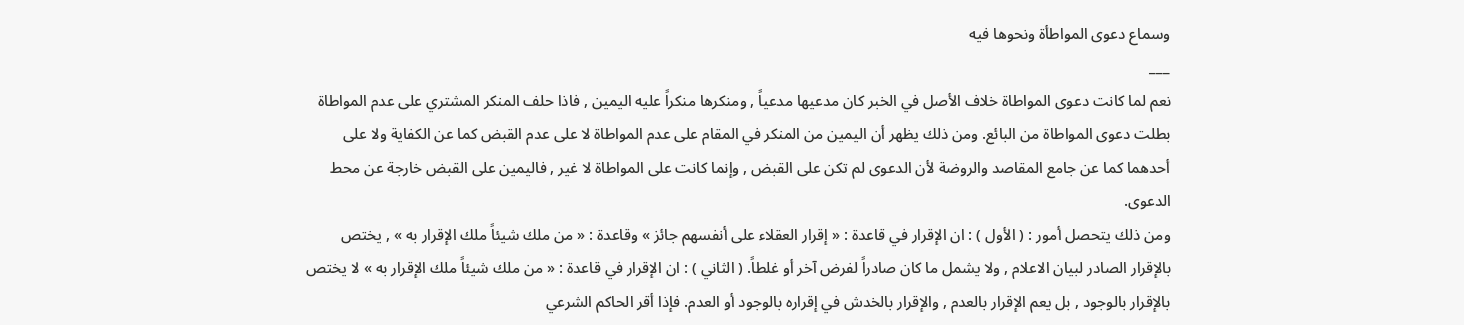وسماع دعوى المواطأة ونحوها فيه
___
نعم لما كانت دعوى المواطاة خلاف الأصل في الخبر كان مدعيها مدعياً , ومنكرها منكراً عليه اليمين , فاذا حلف المنكر المشتري على عدم المواطاة بطلت دعوى المواطاة من البائع. ومن ذلك يظهر أن اليمين من المنكر في المقام على عدم المواطاة لا على عدم القبض كما عن الكفاية ولا على أحدهما كما عن جامع المقاصد والروضة لأن الدعوى لم تكن على القبض , وإنما كانت على المواطاة لا غير , فاليمين على القبض خارجة عن محط الدعوى.
ومن ذلك يتحصل أمور : ( الأول ) : ان الإقرار في قاعدة : « إقرار العقلاء على أنفسهم جائز » وقاعدة : « من ملك شيئاً ملك الإقرار به » , يختص بالإقرار الصادر لبيان الاعلام , ولا يشمل ما كان صادراً لفرض آخر أو غلطاً. ( الثاني ) : ان الإقرار في قاعدة : « من ملك شيئاً ملك الإقرار به » لا يختص بالإقرار بالوجود , بل يعم الإقرار بالعدم , والإقرار بالخدش في إقراره بالوجود أو العدم. فإذا أقر الحاكم الشرعي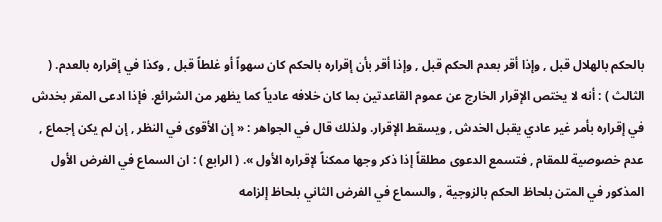بالحكم بالهلال قبل , وإذا أقر بعدم الحكم قبل , وإذا أقر بأن إقراره بالحكم كان سهواً أو غلطاً قبل , وكذا في إقراره بالعدم. ( الثالث ) : أنه لا يختص الإقرار الخارج عن عموم القاعدتين بما كان خلافه عادياً كما يظهر من الشرائع. فإذا ادعى المقر بخدش في إقراره بأمر غير عادي يقبل الخدش , ويسقط الإقرار. ولذلك قال في الجواهر : « إن الأقوى في النظر , إن لم يكن إجماع , عدم خصوصية للمقام , فتسمع الدعوى مطلقاً إذا ذكر وجها ممكناً لإقراره الأول ». ( الرابع ) : ان السماع في الفرض الأول المذكور في المتن بلحاظ الحكم بالزوجية , والسماع في الفرض الثاني بلحاظ إلزامه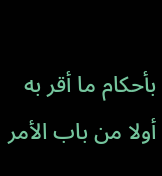بأحكام ما أقر به أولا من باب الأمر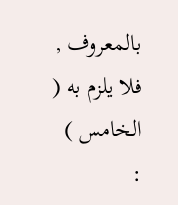بالمعروف , فلا يلزم به ( الخامس ) :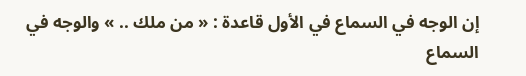إن الوجه في السماع في الأول قاعدة : « من ملك .. » والوجه في السماع